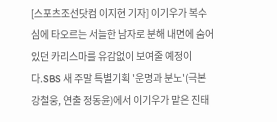[스포츠조선닷컴 이지현 기자] 이기우가 복수심에 타오르는 서늘한 남자로 분해 내면에 숨어있던 카리스마를 유감없이 보여줄 예정이다.SBS 새 주말 특별기획 '운명과 분노'(극본 강철웅, 연출 정동윤)에서 이기우가 맡은 진태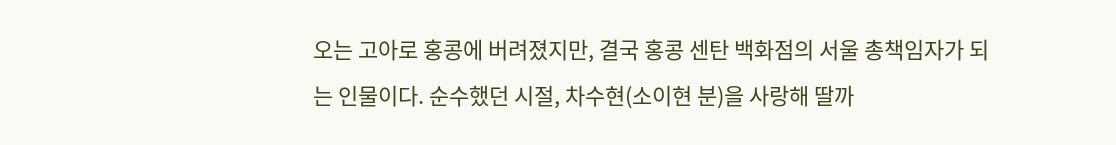오는 고아로 홍콩에 버려졌지만, 결국 홍콩 센탄 백화점의 서울 총책임자가 되는 인물이다. 순수했던 시절, 차수현(소이현 분)을 사랑해 딸까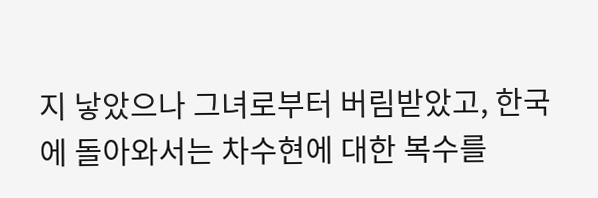지 낳았으나 그녀로부터 버림받았고, 한국에 돌아와서는 차수현에 대한 복수를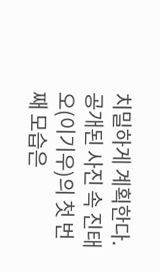치밀하게 계획한다.공개된 사진 속 진태오(이기우)의 첫 번째 모습은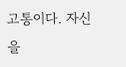고통이다. 자신을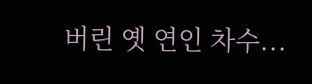버린 옛 연인 차수...